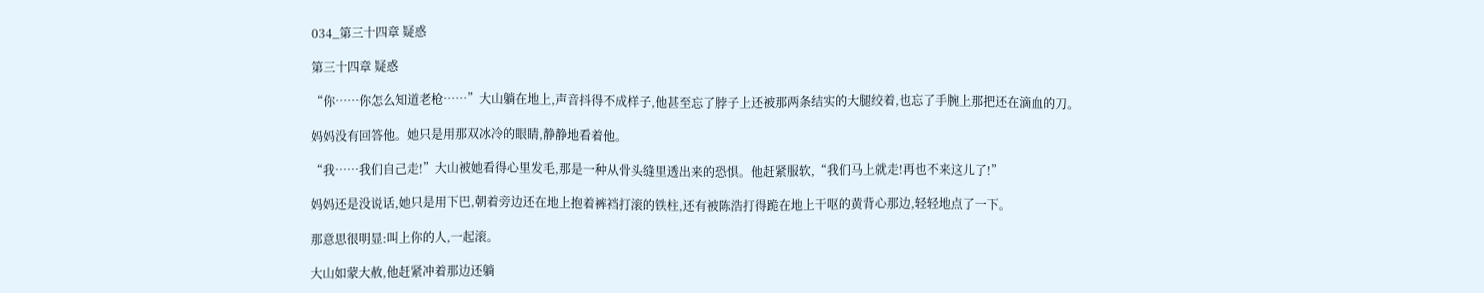034_第三十四章 疑惑

第三十四章 疑惑

“你……你怎么知道老枪……”大山躺在地上,声音抖得不成样子,他甚至忘了脖子上还被那两条结实的大腿绞着,也忘了手腕上那把还在滴血的刀。

妈妈没有回答他。她只是用那双冰冷的眼睛,静静地看着他。

“我……我们自己走!”大山被她看得心里发毛,那是一种从骨头缝里透出来的恐惧。他赶紧服软,“我们马上就走!再也不来这儿了!”

妈妈还是没说话,她只是用下巴,朝着旁边还在地上抱着裤裆打滚的铁柱,还有被陈浩打得跪在地上干呕的黄背心那边,轻轻地点了一下。

那意思很明显:叫上你的人,一起滚。

大山如蒙大赦,他赶紧冲着那边还躺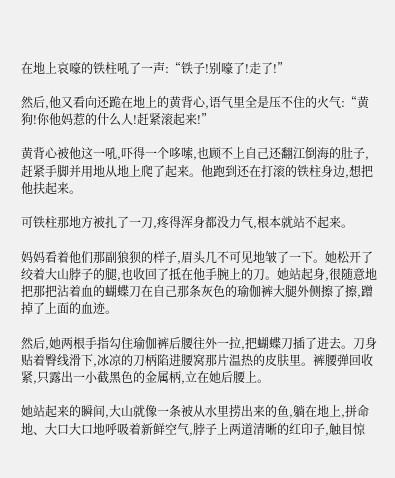在地上哀嚎的铁柱吼了一声:“铁子!别嚎了!走了!”

然后,他又看向还跪在地上的黄背心,语气里全是压不住的火气:“黄狗!你他妈惹的什么人!赶紧滚起来!”

黄背心被他这一吼,吓得一个哆嗦,也顾不上自己还翻江倒海的肚子,赶紧手脚并用地从地上爬了起来。他跑到还在打滚的铁柱身边,想把他扶起来。

可铁柱那地方被扎了一刀,疼得浑身都没力气,根本就站不起来。

妈妈看着他们那副狼狈的样子,眉头几不可见地皱了一下。她松开了绞着大山脖子的腿,也收回了抵在他手腕上的刀。她站起身,很随意地把那把沾着血的蝴蝶刀在自己那条灰色的瑜伽裤大腿外侧擦了擦,蹭掉了上面的血迹。

然后,她两根手指勾住瑜伽裤后腰往外一拉,把蝴蝶刀插了进去。刀身贴着臀线滑下,冰凉的刀柄陷进腰窝那片温热的皮肤里。裤腰弹回收紧,只露出一小截黑色的金属柄,立在她后腰上。

她站起来的瞬间,大山就像一条被从水里捞出来的鱼,躺在地上,拼命地、大口大口地呼吸着新鲜空气,脖子上两道清晰的红印子,触目惊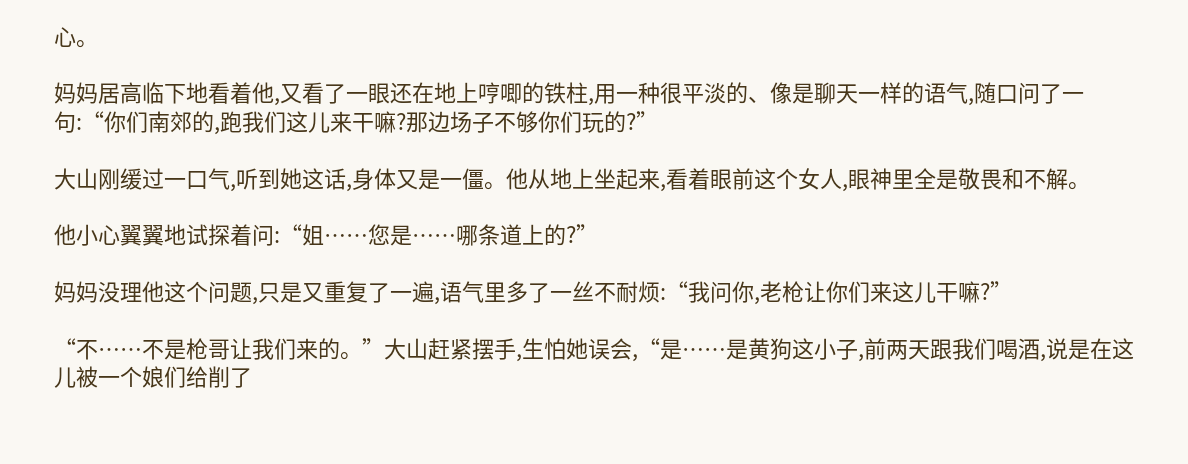心。

妈妈居高临下地看着他,又看了一眼还在地上哼唧的铁柱,用一种很平淡的、像是聊天一样的语气,随口问了一句:“你们南郊的,跑我们这儿来干嘛?那边场子不够你们玩的?”

大山刚缓过一口气,听到她这话,身体又是一僵。他从地上坐起来,看着眼前这个女人,眼神里全是敬畏和不解。

他小心翼翼地试探着问:“姐……您是……哪条道上的?”

妈妈没理他这个问题,只是又重复了一遍,语气里多了一丝不耐烦:“我问你,老枪让你们来这儿干嘛?”

“不……不是枪哥让我们来的。”大山赶紧摆手,生怕她误会,“是……是黄狗这小子,前两天跟我们喝酒,说是在这儿被一个娘们给削了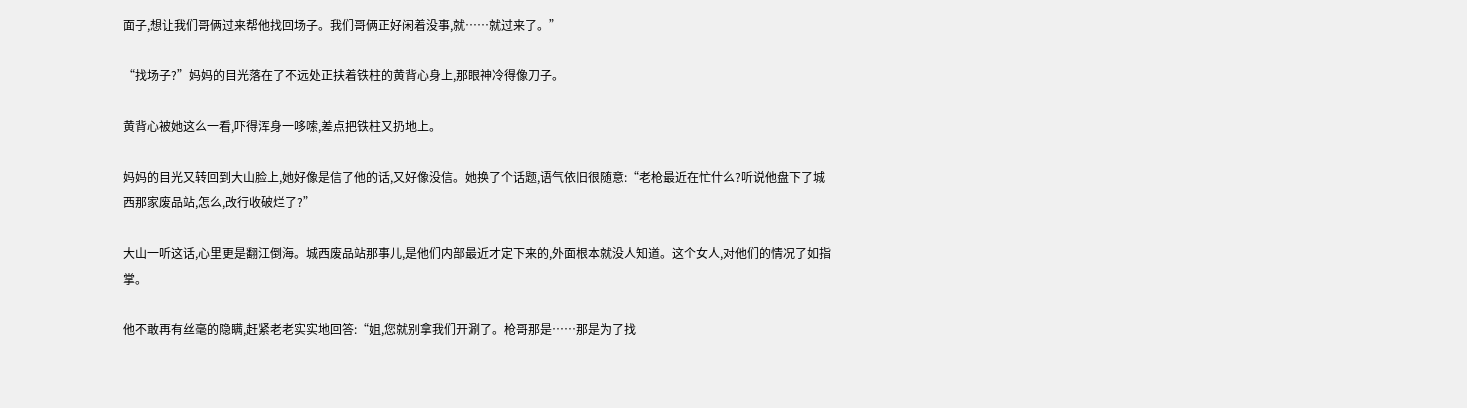面子,想让我们哥俩过来帮他找回场子。我们哥俩正好闲着没事,就……就过来了。”

“找场子?”妈妈的目光落在了不远处正扶着铁柱的黄背心身上,那眼神冷得像刀子。

黄背心被她这么一看,吓得浑身一哆嗦,差点把铁柱又扔地上。

妈妈的目光又转回到大山脸上,她好像是信了他的话,又好像没信。她换了个话题,语气依旧很随意:“老枪最近在忙什么?听说他盘下了城西那家废品站,怎么,改行收破烂了?”

大山一听这话,心里更是翻江倒海。城西废品站那事儿,是他们内部最近才定下来的,外面根本就没人知道。这个女人,对他们的情况了如指掌。

他不敢再有丝毫的隐瞒,赶紧老老实实地回答:“姐,您就别拿我们开涮了。枪哥那是……那是为了找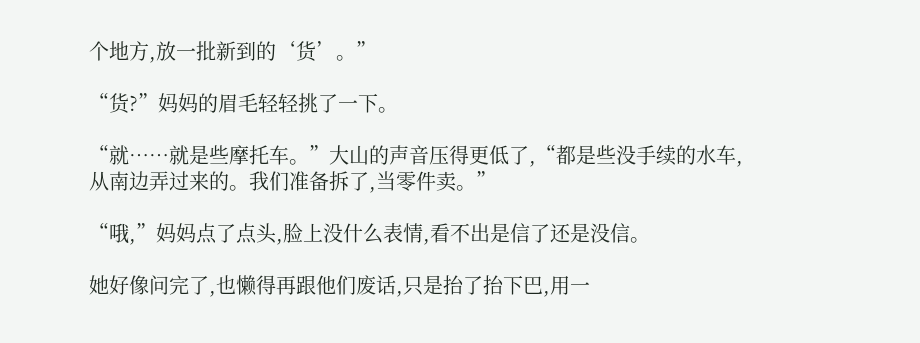个地方,放一批新到的‘货’。”

“货?”妈妈的眉毛轻轻挑了一下。

“就……就是些摩托车。”大山的声音压得更低了,“都是些没手续的水车,从南边弄过来的。我们准备拆了,当零件卖。”

“哦,”妈妈点了点头,脸上没什么表情,看不出是信了还是没信。

她好像问完了,也懒得再跟他们废话,只是抬了抬下巴,用一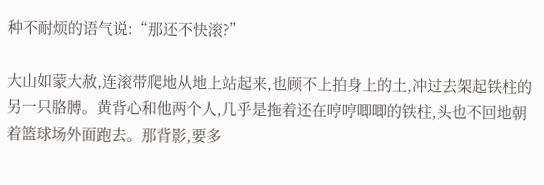种不耐烦的语气说:“那还不快滚?”

大山如蒙大赦,连滚带爬地从地上站起来,也顾不上拍身上的土,冲过去架起铁柱的另一只胳膊。黄背心和他两个人,几乎是拖着还在哼哼唧唧的铁柱,头也不回地朝着篮球场外面跑去。那背影,要多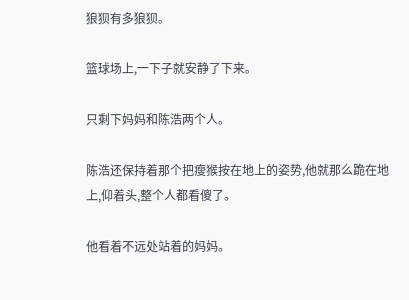狼狈有多狼狈。

篮球场上,一下子就安静了下来。

只剩下妈妈和陈浩两个人。

陈浩还保持着那个把瘦猴按在地上的姿势,他就那么跪在地上,仰着头,整个人都看傻了。

他看着不远处站着的妈妈。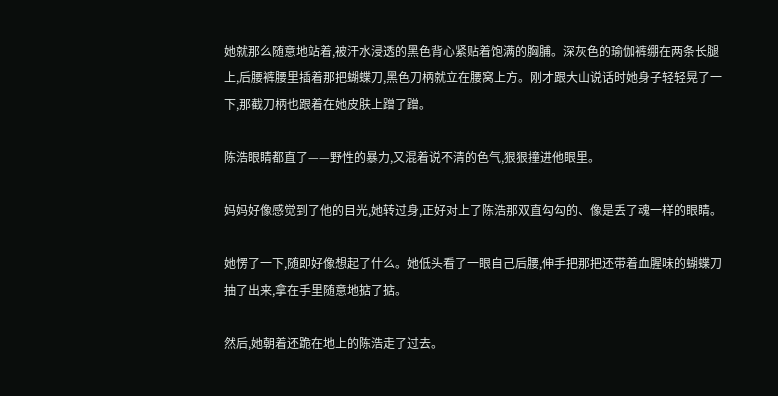她就那么随意地站着,被汗水浸透的黑色背心紧贴着饱满的胸脯。深灰色的瑜伽裤绷在两条长腿上,后腰裤腰里插着那把蝴蝶刀,黑色刀柄就立在腰窝上方。刚才跟大山说话时她身子轻轻晃了一下,那截刀柄也跟着在她皮肤上蹭了蹭。

陈浩眼睛都直了——野性的暴力,又混着说不清的色气,狠狠撞进他眼里。

妈妈好像感觉到了他的目光,她转过身,正好对上了陈浩那双直勾勾的、像是丢了魂一样的眼睛。

她愣了一下,随即好像想起了什么。她低头看了一眼自己后腰,伸手把那把还带着血腥味的蝴蝶刀抽了出来,拿在手里随意地掂了掂。

然后,她朝着还跪在地上的陈浩走了过去。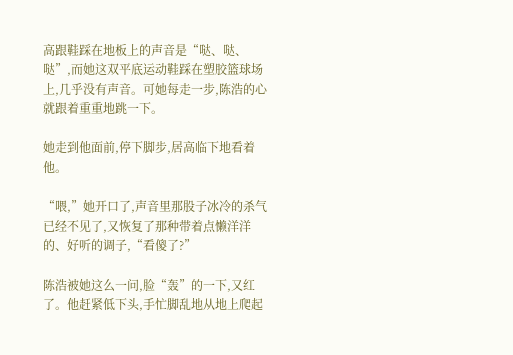高跟鞋踩在地板上的声音是“哒、哒、哒”,而她这双平底运动鞋踩在塑胶篮球场上,几乎没有声音。可她每走一步,陈浩的心就跟着重重地跳一下。

她走到他面前,停下脚步,居高临下地看着他。

“喂,”她开口了,声音里那股子冰冷的杀气已经不见了,又恢复了那种带着点懒洋洋的、好听的调子,“看傻了?”

陈浩被她这么一问,脸“轰”的一下,又红了。他赶紧低下头,手忙脚乱地从地上爬起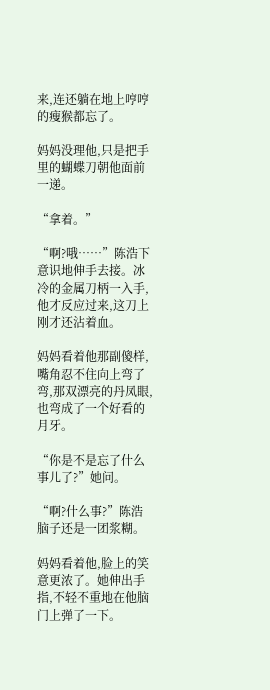来,连还躺在地上哼哼的瘦猴都忘了。

妈妈没理他,只是把手里的蝴蝶刀朝他面前一递。

“拿着。”

“啊?哦……”陈浩下意识地伸手去接。冰冷的金属刀柄一入手,他才反应过来,这刀上刚才还沾着血。

妈妈看着他那副傻样,嘴角忍不住向上弯了弯,那双漂亮的丹凤眼,也弯成了一个好看的月牙。

“你是不是忘了什么事儿了?”她问。

“啊?什么事?”陈浩脑子还是一团浆糊。

妈妈看着他,脸上的笑意更浓了。她伸出手指,不轻不重地在他脑门上弹了一下。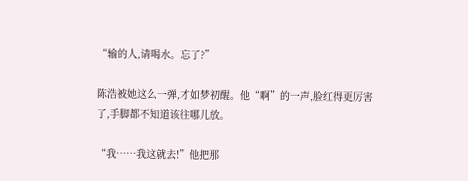“输的人,请喝水。忘了?”

陈浩被她这么一弹,才如梦初醒。他“啊”的一声,脸红得更厉害了,手脚都不知道该往哪儿放。

“我……我这就去!”他把那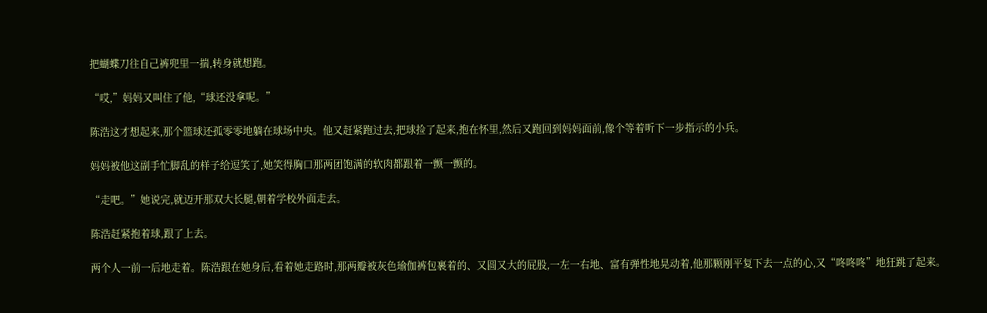把蝴蝶刀往自己裤兜里一揣,转身就想跑。

“哎,”妈妈又叫住了他,“球还没拿呢。”

陈浩这才想起来,那个篮球还孤零零地躺在球场中央。他又赶紧跑过去,把球捡了起来,抱在怀里,然后又跑回到妈妈面前,像个等着听下一步指示的小兵。

妈妈被他这副手忙脚乱的样子给逗笑了,她笑得胸口那两团饱满的软肉都跟着一颤一颤的。

“走吧。”她说完,就迈开那双大长腿,朝着学校外面走去。

陈浩赶紧抱着球,跟了上去。

两个人一前一后地走着。陈浩跟在她身后,看着她走路时,那两瓣被灰色瑜伽裤包裹着的、又圆又大的屁股,一左一右地、富有弹性地晃动着,他那颗刚平复下去一点的心,又“咚咚咚”地狂跳了起来。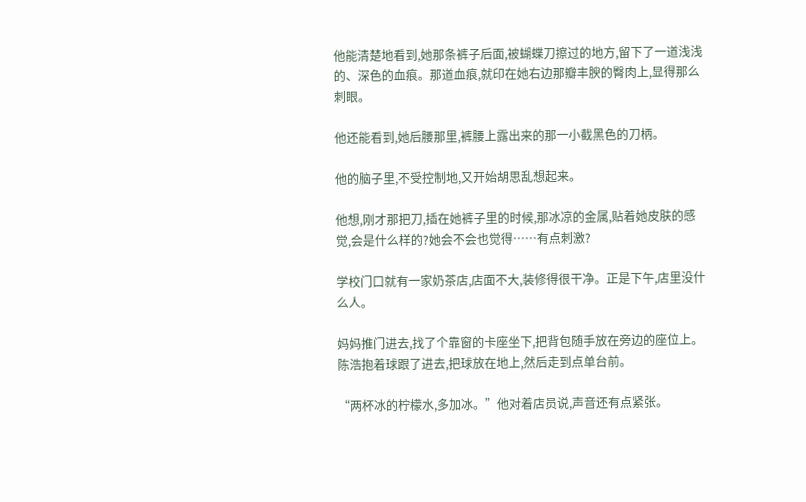他能清楚地看到,她那条裤子后面,被蝴蝶刀擦过的地方,留下了一道浅浅的、深色的血痕。那道血痕,就印在她右边那瓣丰腴的臀肉上,显得那么刺眼。

他还能看到,她后腰那里,裤腰上露出来的那一小截黑色的刀柄。

他的脑子里,不受控制地,又开始胡思乱想起来。

他想,刚才那把刀,插在她裤子里的时候,那冰凉的金属,贴着她皮肤的感觉,会是什么样的?她会不会也觉得……有点刺激?

学校门口就有一家奶茶店,店面不大,装修得很干净。正是下午,店里没什么人。

妈妈推门进去,找了个靠窗的卡座坐下,把背包随手放在旁边的座位上。陈浩抱着球跟了进去,把球放在地上,然后走到点单台前。

“两杯冰的柠檬水,多加冰。”他对着店员说,声音还有点紧张。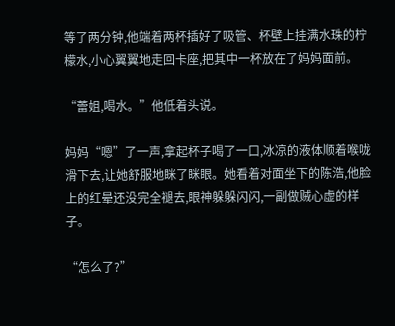等了两分钟,他端着两杯插好了吸管、杯壁上挂满水珠的柠檬水,小心翼翼地走回卡座,把其中一杯放在了妈妈面前。

“蕾姐,喝水。”他低着头说。

妈妈“嗯”了一声,拿起杯子喝了一口,冰凉的液体顺着喉咙滑下去,让她舒服地眯了眯眼。她看着对面坐下的陈浩,他脸上的红晕还没完全褪去,眼神躲躲闪闪,一副做贼心虚的样子。

“怎么了?”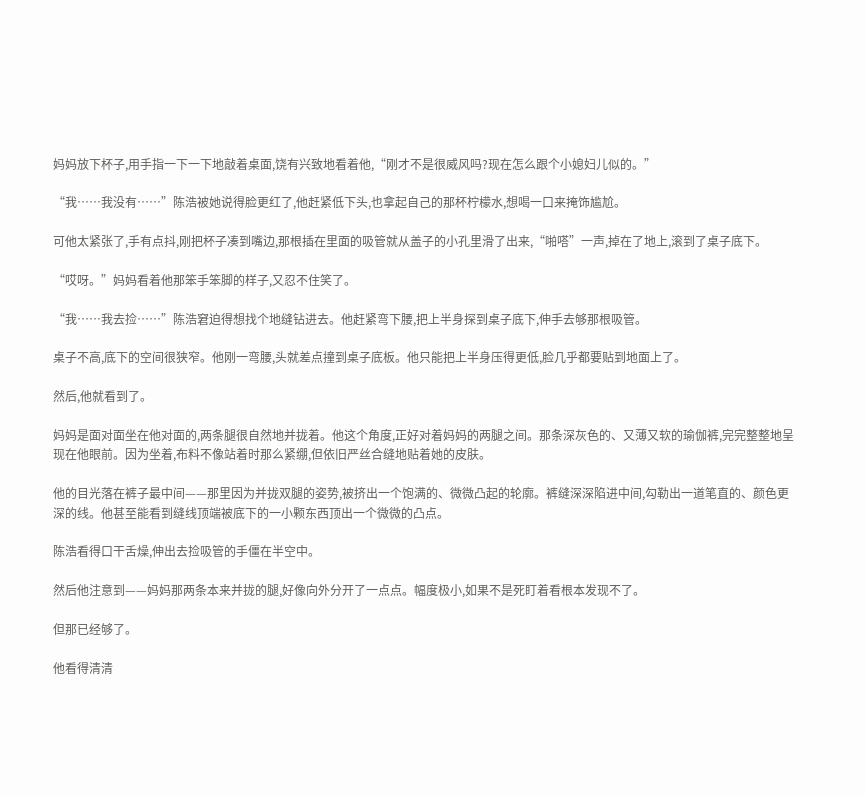妈妈放下杯子,用手指一下一下地敲着桌面,饶有兴致地看着他,“刚才不是很威风吗?现在怎么跟个小媳妇儿似的。”

“我……我没有……”陈浩被她说得脸更红了,他赶紧低下头,也拿起自己的那杯柠檬水,想喝一口来掩饰尴尬。

可他太紧张了,手有点抖,刚把杯子凑到嘴边,那根插在里面的吸管就从盖子的小孔里滑了出来,“啪嗒”一声,掉在了地上,滚到了桌子底下。

“哎呀。”妈妈看着他那笨手笨脚的样子,又忍不住笑了。

“我……我去捡……”陈浩窘迫得想找个地缝钻进去。他赶紧弯下腰,把上半身探到桌子底下,伸手去够那根吸管。

桌子不高,底下的空间很狭窄。他刚一弯腰,头就差点撞到桌子底板。他只能把上半身压得更低,脸几乎都要贴到地面上了。

然后,他就看到了。

妈妈是面对面坐在他对面的,两条腿很自然地并拢着。他这个角度,正好对着妈妈的两腿之间。那条深灰色的、又薄又软的瑜伽裤,完完整整地呈现在他眼前。因为坐着,布料不像站着时那么紧绷,但依旧严丝合缝地贴着她的皮肤。

他的目光落在裤子最中间——那里因为并拢双腿的姿势,被挤出一个饱满的、微微凸起的轮廓。裤缝深深陷进中间,勾勒出一道笔直的、颜色更深的线。他甚至能看到缝线顶端被底下的一小颗东西顶出一个微微的凸点。

陈浩看得口干舌燥,伸出去捡吸管的手僵在半空中。

然后他注意到——妈妈那两条本来并拢的腿,好像向外分开了一点点。幅度极小,如果不是死盯着看根本发现不了。

但那已经够了。

他看得清清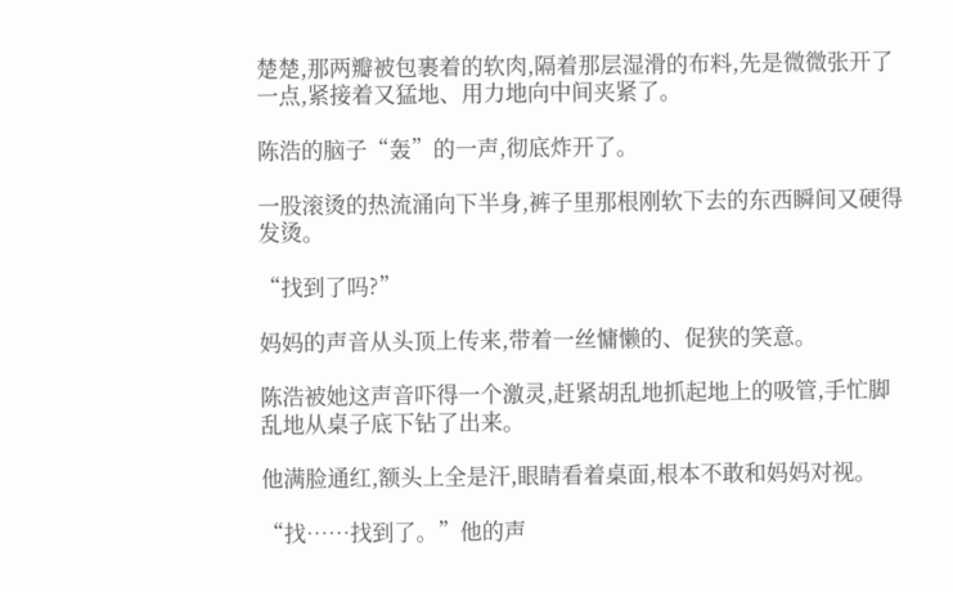楚楚,那两瓣被包裹着的软肉,隔着那层湿滑的布料,先是微微张开了一点,紧接着又猛地、用力地向中间夹紧了。

陈浩的脑子“轰”的一声,彻底炸开了。

一股滚烫的热流涌向下半身,裤子里那根刚软下去的东西瞬间又硬得发烫。

“找到了吗?”

妈妈的声音从头顶上传来,带着一丝慵懒的、促狭的笑意。

陈浩被她这声音吓得一个激灵,赶紧胡乱地抓起地上的吸管,手忙脚乱地从桌子底下钻了出来。

他满脸通红,额头上全是汗,眼睛看着桌面,根本不敢和妈妈对视。

“找……找到了。”他的声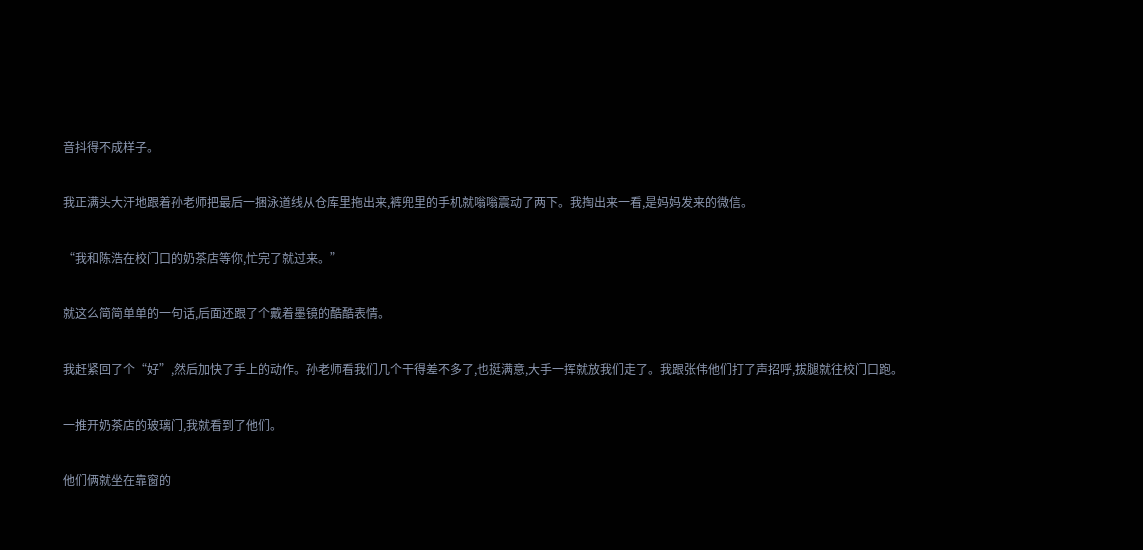音抖得不成样子。

我正满头大汗地跟着孙老师把最后一捆泳道线从仓库里拖出来,裤兜里的手机就嗡嗡震动了两下。我掏出来一看,是妈妈发来的微信。

“我和陈浩在校门口的奶茶店等你,忙完了就过来。”

就这么简简单单的一句话,后面还跟了个戴着墨镜的酷酷表情。

我赶紧回了个“好”,然后加快了手上的动作。孙老师看我们几个干得差不多了,也挺满意,大手一挥就放我们走了。我跟张伟他们打了声招呼,拔腿就往校门口跑。

一推开奶茶店的玻璃门,我就看到了他们。

他们俩就坐在靠窗的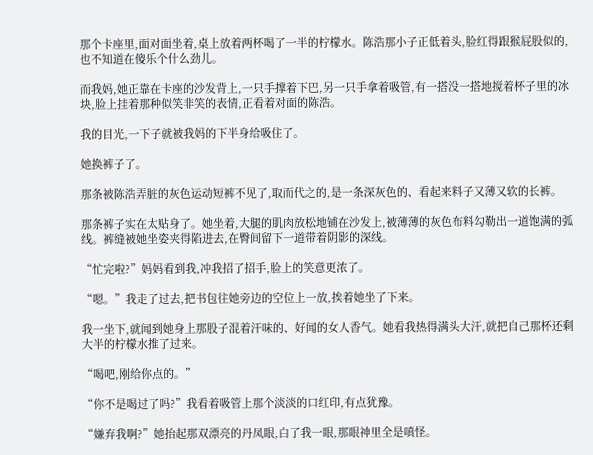那个卡座里,面对面坐着,桌上放着两杯喝了一半的柠檬水。陈浩那小子正低着头,脸红得跟猴屁股似的,也不知道在傻乐个什么劲儿。

而我妈,她正靠在卡座的沙发背上,一只手撑着下巴,另一只手拿着吸管,有一搭没一搭地搅着杯子里的冰块,脸上挂着那种似笑非笑的表情,正看着对面的陈浩。

我的目光,一下子就被我妈的下半身给吸住了。

她换裤子了。

那条被陈浩弄脏的灰色运动短裤不见了,取而代之的,是一条深灰色的、看起来料子又薄又软的长裤。

那条裤子实在太贴身了。她坐着,大腿的肌肉放松地铺在沙发上,被薄薄的灰色布料勾勒出一道饱满的弧线。裤缝被她坐姿夹得陷进去,在臀间留下一道带着阴影的深线。

“忙完啦?”妈妈看到我,冲我招了招手,脸上的笑意更浓了。

“嗯。”我走了过去,把书包往她旁边的空位上一放,挨着她坐了下来。

我一坐下,就闻到她身上那股子混着汗味的、好闻的女人香气。她看我热得满头大汗,就把自己那杯还剩大半的柠檬水推了过来。

“喝吧,刚给你点的。”

“你不是喝过了吗?”我看着吸管上那个淡淡的口红印,有点犹豫。

“嫌弃我啊?”她抬起那双漂亮的丹凤眼,白了我一眼,那眼神里全是嗔怪。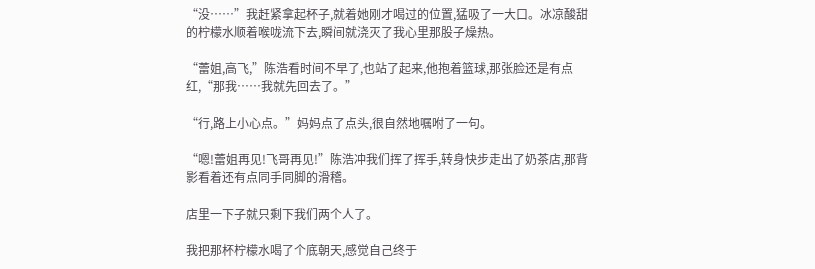“没……”我赶紧拿起杯子,就着她刚才喝过的位置,猛吸了一大口。冰凉酸甜的柠檬水顺着喉咙流下去,瞬间就浇灭了我心里那股子燥热。

“蕾姐,高飞,”陈浩看时间不早了,也站了起来,他抱着篮球,那张脸还是有点红,“那我……我就先回去了。”

“行,路上小心点。”妈妈点了点头,很自然地嘱咐了一句。

“嗯!蕾姐再见!飞哥再见!”陈浩冲我们挥了挥手,转身快步走出了奶茶店,那背影看着还有点同手同脚的滑稽。

店里一下子就只剩下我们两个人了。

我把那杯柠檬水喝了个底朝天,感觉自己终于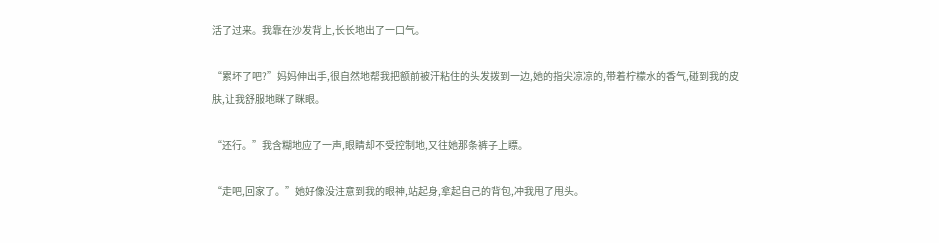活了过来。我靠在沙发背上,长长地出了一口气。

“累坏了吧?”妈妈伸出手,很自然地帮我把额前被汗粘住的头发拨到一边,她的指尖凉凉的,带着柠檬水的香气,碰到我的皮肤,让我舒服地眯了眯眼。

“还行。”我含糊地应了一声,眼睛却不受控制地,又往她那条裤子上瞟。

“走吧,回家了。”她好像没注意到我的眼神,站起身,拿起自己的背包,冲我甩了甩头。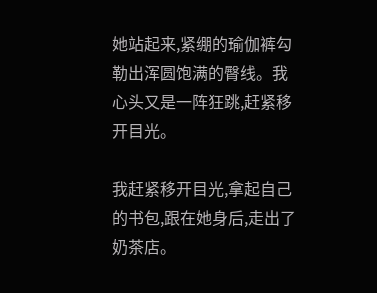她站起来,紧绷的瑜伽裤勾勒出浑圆饱满的臀线。我心头又是一阵狂跳,赶紧移开目光。

我赶紧移开目光,拿起自己的书包,跟在她身后,走出了奶茶店。